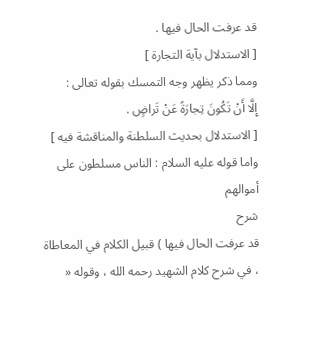قد عرفت الحال فيها .
[ الاستدلال بآية التجارة ]
ومما ذكر يظهر وجه التمسك بقوله تعالى :
إِلَّا أَنْ تَكُونَ تِجارَةً عَنْ تَراضٍ .
[ الاستدلال بحديث السلطنة والمناقشة فيه ]
واما قوله عليه السلام : الناس مسلطون على أموالهم
شرح
قد عرفت الحال فيها ) قبيل الكلام في المعاطاة ، في شرح كلام الشهيد رحمه الله ، وقوله «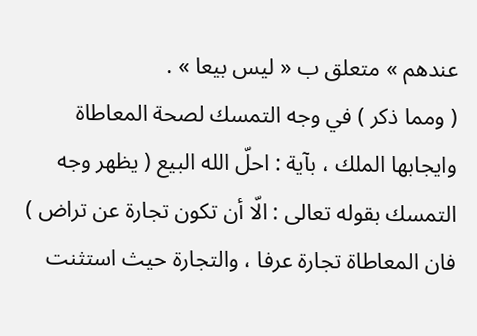عندهم » متعلق ب « ليس بيعا » .
( ومما ذكر ) في وجه التمسك لصحة المعاطاة وايجابها الملك ، بآية : احلّ الله البيع ( يظهر وجه التمسك بقوله تعالى : الّا أن تكون تجارة عن تراض ) فان المعاطاة تجارة عرفا ، والتجارة حيث استثنت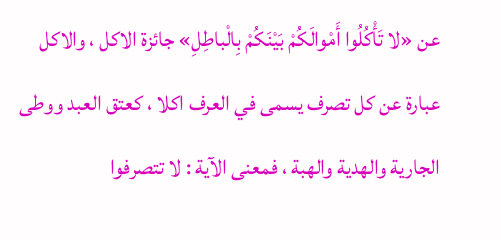عن «لا تَأْكُلُوا أَمْوالَكُمْ بَيْنَكُمْ بِالْباطِلِ» جائزة الاكل ، والاكل عبارة عن كل تصرف يسمى في العرف اكلا ، كعتق العبد ووطى الجارية والهدية والهبة ، فمعنى الآية : لا تتصرفوا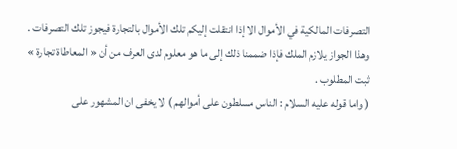التصرفات المالكية في الأموال الا إذا انتقلت إليكم تلك الأموال بالتجارة فيجوز تلك التصرفات . وهذا الجواز يلازم الملك فإذا ضممنا ذلك إلى ما هو معلوم لدى العرف من أن « المعاطاة تجارة » ثبت المطلوب .
( واما قوله عليه السلام : الناس مسلطون على أموالهم ) لا يخفى ان المشهور على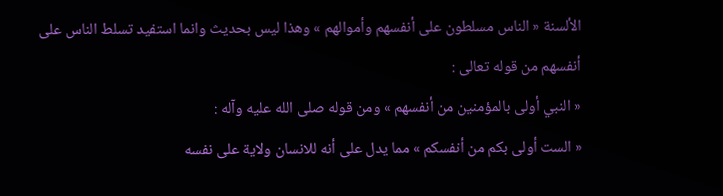الألسنة « الناس مسلطون على أنفسهم وأموالهم » وهذا ليس بحديث وانما استفيد تسلط الناس على أنفسهم من قوله تعالى :
« النبي أولى بالمؤمنين من أنفسهم » ومن قوله صلى الله عليه وآله :
« الست أولى بكم من أنفسكم » مما يدل على أنه للانسان ولاية على نفسه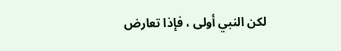لكن النبي أولى ، فإذا تعارض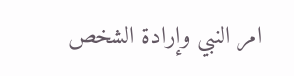امر النبي وإرادة الشخص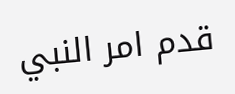قدم امر النبي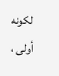لكونه أولى ،